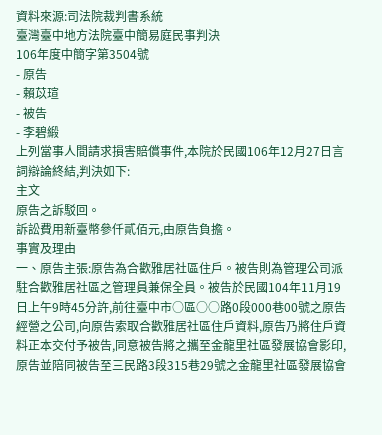資料來源:司法院裁判書系統
臺灣臺中地方法院臺中簡易庭民事判決
106年度中簡字第3504號
- 原告
- 賴苡瑄
- 被告
- 李碧緞
上列當事人間請求損害賠償事件,本院於民國106年12月27日言詞辯論終結,判決如下:
主文
原告之訴駁回。
訴訟費用新臺幣參仟貳佰元,由原告負擔。
事實及理由
一、原告主張:原告為合歡雅居社區住戶。被告則為管理公司派駐合歡雅居社區之管理員兼保全員。被告於民國104年11月19日上午9時45分許,前往臺中市○區○○路0段000巷00號之原告經營之公司,向原告索取合歡雅居社區住戶資料,原告乃將住戶資料正本交付予被告,同意被告將之攜至金龍里社區發展協會影印,原告並陪同被告至三民路3段315巷29號之金龍里社區發展協會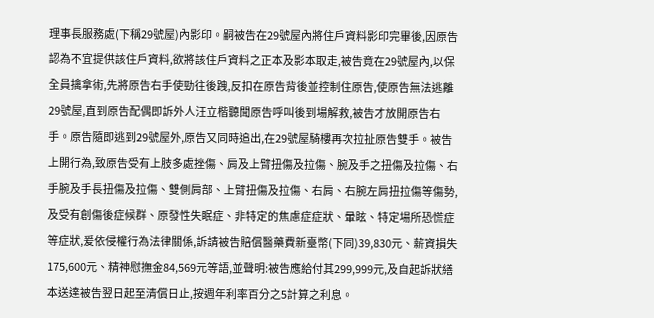理事長服務處(下稱29號屋)內影印。嗣被告在29號屋內將住戶資料影印完畢後,因原告認為不宜提供該住戶資料,欲將該住戶資料之正本及影本取走,被告竟在29號屋內,以保全員擒拿術,先將原告右手使勁往後跩,反扣在原告背後並控制住原告,使原告無法逃離29號屋,直到原告配偶即訴外人汪立楷聽聞原告呼叫後到場解救,被告才放開原告右手。原告隨即逃到29號屋外,原告又同時追出,在29號屋騎樓再次拉扯原告雙手。被告上開行為,致原告受有上肢多處挫傷、肩及上臂扭傷及拉傷、腕及手之扭傷及拉傷、右手腕及手長扭傷及拉傷、雙側肩部、上臂扭傷及拉傷、右肩、右腕左肩扭拉傷等傷勢,及受有創傷後症候群、原發性失眠症、非特定的焦慮症症狀、暈眩、特定場所恐慌症等症狀,爰依侵權行為法律關係,訴請被告賠償醫藥費新臺幣(下同)39,830元、薪資損失175,600元、精神慰撫金84,569元等語,並聲明:被告應給付其299,999元,及自起訴狀繕本送達被告翌日起至清償日止,按週年利率百分之5計算之利息。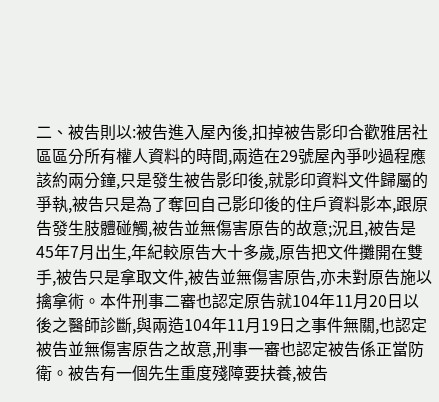二、被告則以:被告進入屋內後,扣掉被告影印合歡雅居社區區分所有權人資料的時間,兩造在29號屋內爭吵過程應該約兩分鐘,只是發生被告影印後,就影印資料文件歸屬的爭執,被告只是為了奪回自己影印後的住戶資料影本,跟原告發生肢體碰觸,被告並無傷害原告的故意;況且,被告是45年7月出生,年紀較原告大十多歲,原告把文件攤開在雙手,被告只是拿取文件,被告並無傷害原告,亦未對原告施以擒拿術。本件刑事二審也認定原告就104年11月20日以後之醫師診斷,與兩造104年11月19日之事件無關,也認定被告並無傷害原告之故意,刑事一審也認定被告係正當防衛。被告有一個先生重度殘障要扶養,被告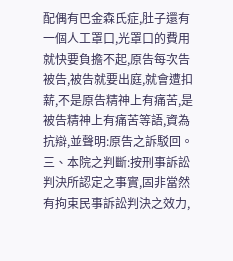配偶有巴金森氏症,肚子還有一個人工罩口,光罩口的費用就快要負擔不起,原告每次告被告,被告就要出庭,就會遭扣薪,不是原告精神上有痛苦,是被告精神上有痛苦等語,資為抗辯,並聲明:原告之訴駁回。
三、本院之判斷:按刑事訴訟判決所認定之事實,固非當然有拘束民事訴訟判決之效力,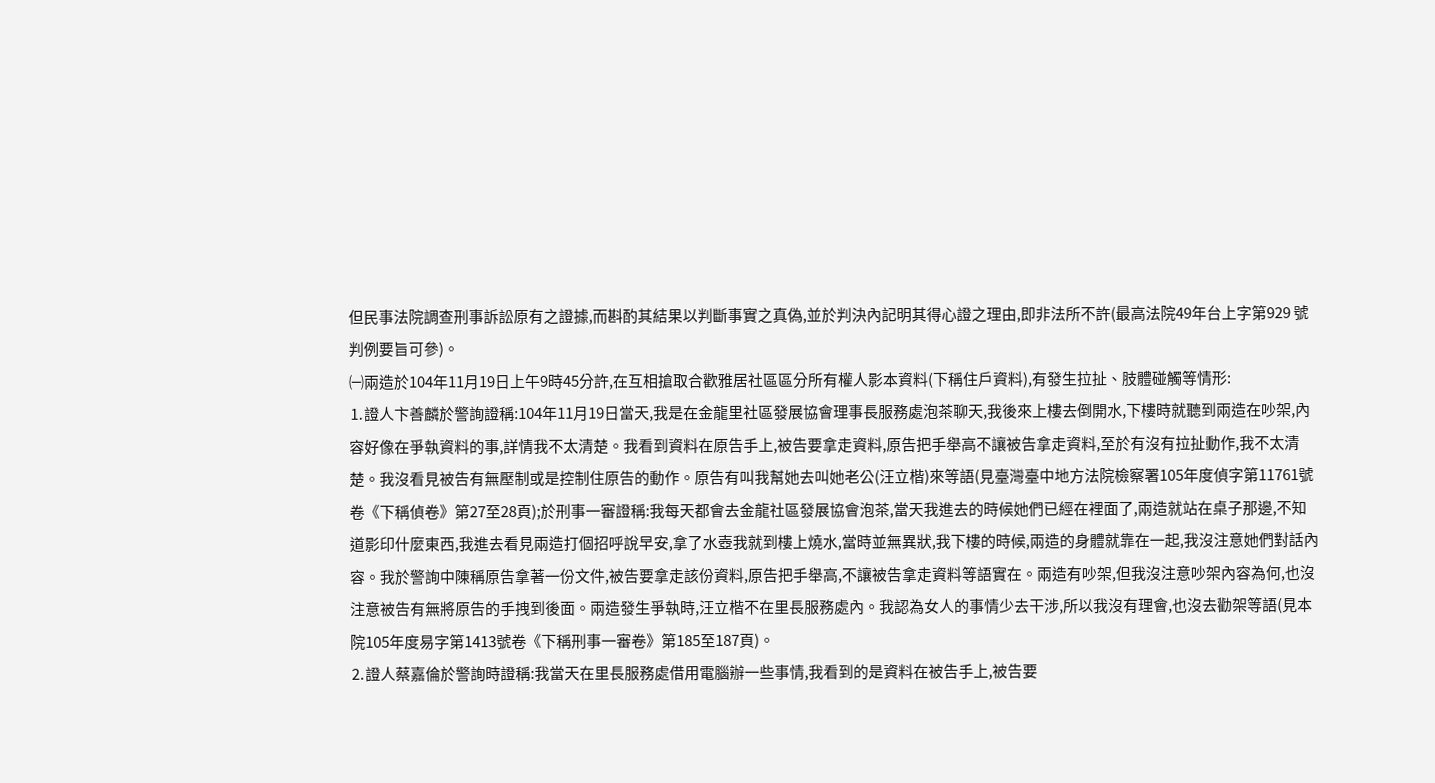但民事法院調查刑事訴訟原有之證據,而斟酌其結果以判斷事實之真偽,並於判決內記明其得心證之理由,即非法所不許(最高法院49年台上字第929 號判例要旨可參)。
㈠兩造於104年11月19日上午9時45分許,在互相搶取合歡雅居社區區分所有權人影本資料(下稱住戶資料),有發生拉扯、肢體碰觸等情形:
⒈證人卞善麟於警詢證稱:104年11月19日當天,我是在金龍里社區發展協會理事長服務處泡茶聊天,我後來上樓去倒開水,下樓時就聽到兩造在吵架,內容好像在爭執資料的事,詳情我不太清楚。我看到資料在原告手上,被告要拿走資料,原告把手舉高不讓被告拿走資料,至於有沒有拉扯動作,我不太清楚。我沒看見被告有無壓制或是控制住原告的動作。原告有叫我幫她去叫她老公(汪立楷)來等語(見臺灣臺中地方法院檢察署105年度偵字第11761號卷《下稱偵卷》第27至28頁);於刑事一審證稱:我每天都會去金龍社區發展協會泡茶,當天我進去的時候她們已經在裡面了,兩造就站在桌子那邊,不知道影印什麼東西,我進去看見兩造打個招呼說早安,拿了水壺我就到樓上燒水,當時並無異狀,我下樓的時候,兩造的身體就靠在一起,我沒注意她們對話內容。我於警詢中陳稱原告拿著一份文件,被告要拿走該份資料,原告把手舉高,不讓被告拿走資料等語實在。兩造有吵架,但我沒注意吵架內容為何,也沒注意被告有無將原告的手拽到後面。兩造發生爭執時,汪立楷不在里長服務處內。我認為女人的事情少去干涉,所以我沒有理會,也沒去勸架等語(見本院105年度易字第1413號卷《下稱刑事一審卷》第185至187頁)。
⒉證人蔡嘉倫於警詢時證稱:我當天在里長服務處借用電腦辦一些事情,我看到的是資料在被告手上,被告要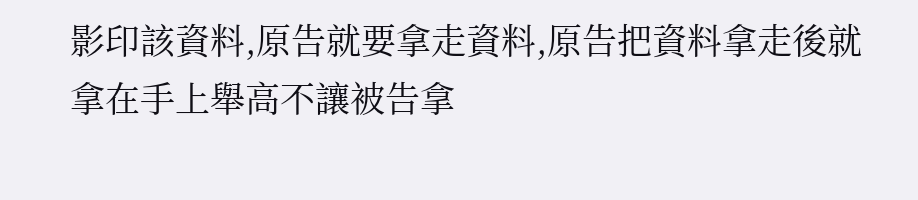影印該資料,原告就要拿走資料,原告把資料拿走後就拿在手上舉高不讓被告拿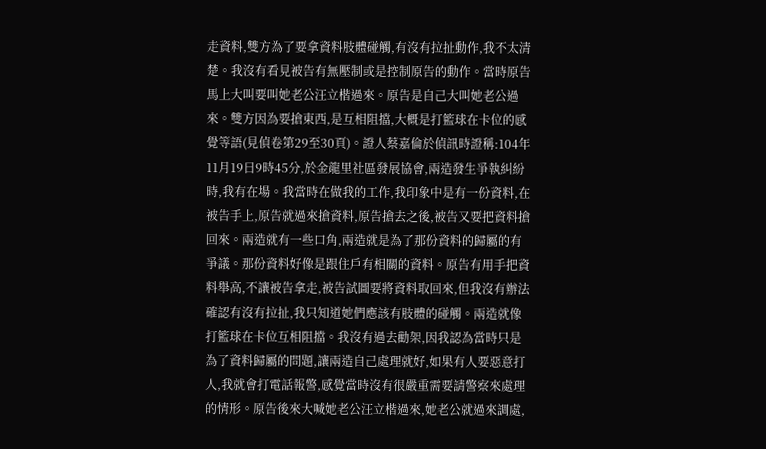走資料,雙方為了要拿資料肢體碰觸,有沒有拉扯動作,我不太清楚。我沒有看見被告有無壓制或是控制原告的動作。當時原告馬上大叫要叫她老公汪立楷過來。原告是自己大叫她老公過來。雙方因為要搶東西,是互相阻擋,大概是打籃球在卡位的感覺等語(見偵卷第29至30頁)。證人蔡嘉倫於偵訊時證稱:104年11月19日9時45分,於金龍里社區發展協會,兩造發生爭執糾紛時,我有在場。我當時在做我的工作,我印象中是有一份資料,在被告手上,原告就過來搶資料,原告搶去之後,被告又要把資料搶回來。兩造就有一些口角,兩造就是為了那份資料的歸屬的有爭議。那份資料好像是跟住戶有相關的資料。原告有用手把資料舉高,不讓被告拿走,被告試圖要將資料取回來,但我沒有辦法確認有沒有拉扯,我只知道她們應該有肢體的碰觸。兩造就像打籃球在卡位互相阻擋。我沒有過去勸架,因我認為當時只是為了資料歸屬的問題,讓兩造自己處理就好,如果有人要惡意打人,我就會打電話報警,感覺當時沒有很嚴重需要請警察來處理的情形。原告後來大喊她老公汪立楷過來,她老公就過來調處,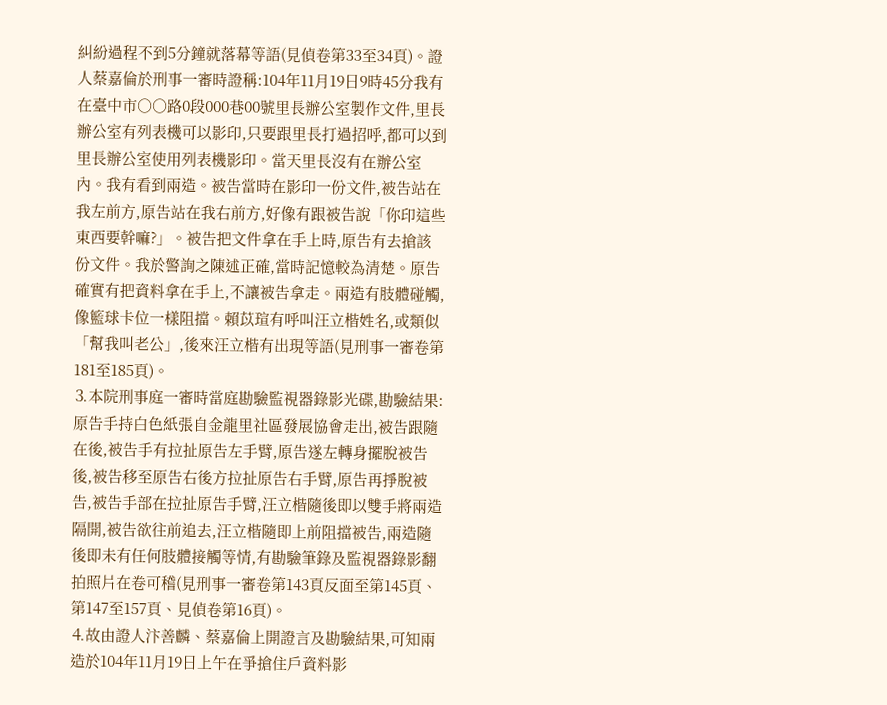糾紛過程不到5分鐘就落幕等語(見偵卷第33至34頁)。證人蔡嘉倫於刑事一審時證稱:104年11月19日9時45分我有在臺中市○○路0段000巷00號里長辦公室製作文件,里長辦公室有列表機可以影印,只要跟里長打過招呼,都可以到里長辦公室使用列表機影印。當天里長沒有在辦公室內。我有看到兩造。被告當時在影印一份文件,被告站在我左前方,原告站在我右前方,好像有跟被告說「你印這些東西要幹嘛?」。被告把文件拿在手上時,原告有去搶該份文件。我於警詢之陳述正確,當時記憶較為清楚。原告確實有把資料拿在手上,不讓被告拿走。兩造有肢體碰觸,像籃球卡位一樣阻擋。賴苡瑄有呼叫汪立楷姓名,或類似「幫我叫老公」,後來汪立楷有出現等語(見刑事一審卷第181至185頁)。
⒊本院刑事庭一審時當庭勘驗監視器錄影光碟,勘驗結果:原告手持白色紙張自金龍里社區發展協會走出,被告跟隨在後,被告手有拉扯原告左手臂,原告遂左轉身擺脫被告後,被告移至原告右後方拉扯原告右手臂,原告再掙脫被告,被告手部在拉扯原告手臂,汪立楷隨後即以雙手將兩造隔開,被告欲往前追去,汪立楷隨即上前阻擋被告,兩造隨後即未有任何肢體接觸等情,有勘驗筆錄及監視器錄影翻拍照片在卷可稽(見刑事一審卷第143頁反面至第145頁、第147至157頁、見偵卷第16頁)。
⒋故由證人汴善麟、蔡嘉倫上開證言及勘驗結果,可知兩造於104年11月19日上午在爭搶住戶資料影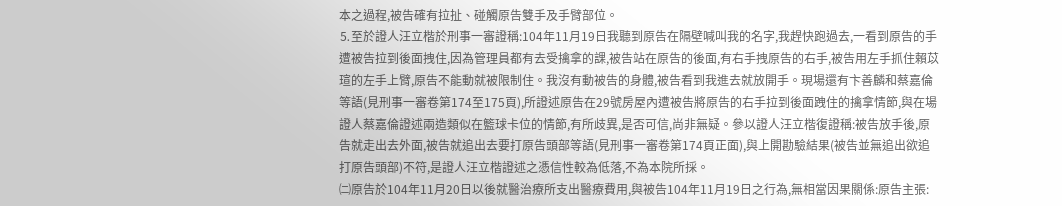本之過程,被告確有拉扯、碰觸原告雙手及手臂部位。
⒌至於證人汪立楷於刑事一審證稱:104年11月19日我聽到原告在隔壁喊叫我的名字,我趕快跑過去,一看到原告的手遭被告拉到後面拽住,因為管理員都有去受擒拿的課,被告站在原告的後面,有右手拽原告的右手,被告用左手抓住賴苡瑄的左手上臂,原告不能動就被限制住。我沒有動被告的身體,被告看到我進去就放開手。現場還有卞善麟和蔡嘉倫等語(見刑事一審卷第174至175頁),所證述原告在29號房屋內遭被告將原告的右手拉到後面跩住的擒拿情節,與在場證人蔡嘉倫證述兩造類似在籃球卡位的情節,有所歧異,是否可信,尚非無疑。參以證人汪立楷復證稱:被告放手後,原告就走出去外面,被告就追出去要打原告頭部等語(見刑事一審卷第174頁正面),與上開勘驗結果(被告並無追出欲追打原告頭部)不符,是證人汪立楷證述之憑信性較為低落,不為本院所採。
㈡原告於104年11月20日以後就醫治療所支出醫療費用,與被告104年11月19日之行為,無相當因果關係:原告主張: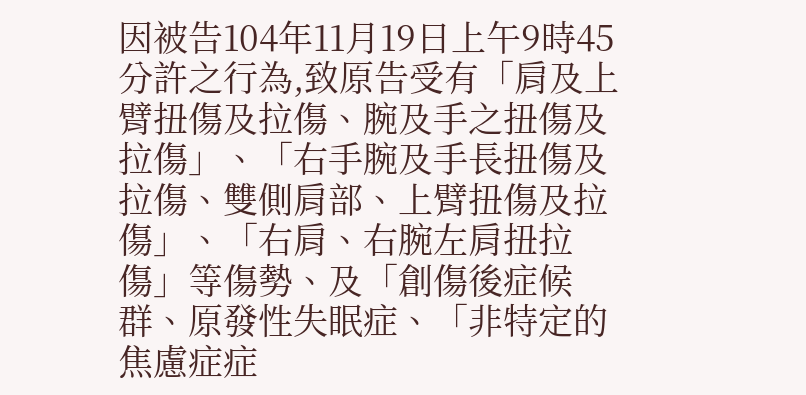因被告104年11月19日上午9時45分許之行為,致原告受有「肩及上臂扭傷及拉傷、腕及手之扭傷及拉傷」、「右手腕及手長扭傷及拉傷、雙側肩部、上臂扭傷及拉傷」、「右肩、右腕左肩扭拉傷」等傷勢、及「創傷後症候群、原發性失眠症、「非特定的焦慮症症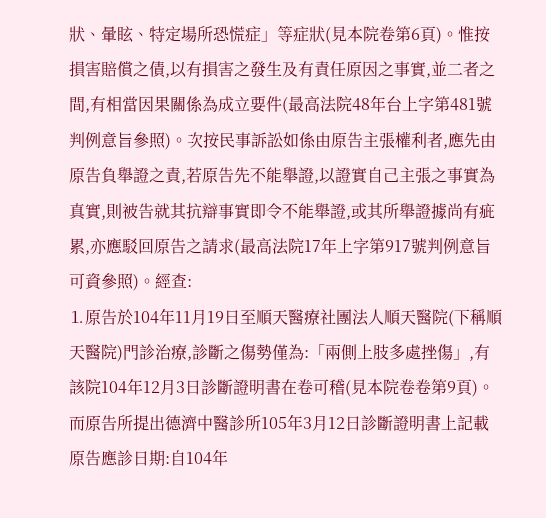狀、暈眩、特定場所恐慌症」等症狀(見本院卷第6頁)。惟按損害賠償之債,以有損害之發生及有責任原因之事實,並二者之間,有相當因果關係為成立要件(最高法院48年台上字第481號判例意旨參照)。次按民事訴訟如係由原告主張權利者,應先由原告負舉證之責,若原告先不能舉證,以證實自己主張之事實為真實,則被告就其抗辯事實即令不能舉證,或其所舉證據尚有疵累,亦應駁回原告之請求(最高法院17年上字第917號判例意旨可資參照)。經查:
⒈原告於104年11月19日至順天醫療社團法人順天醫院(下稱順天醫院)門診治療,診斷之傷勢僅為:「兩側上肢多處挫傷」,有該院104年12月3日診斷證明書在卷可稽(見本院卷卷第9頁)。而原告所提出德濟中醫診所105年3月12日診斷證明書上記載原告應診日期:自104年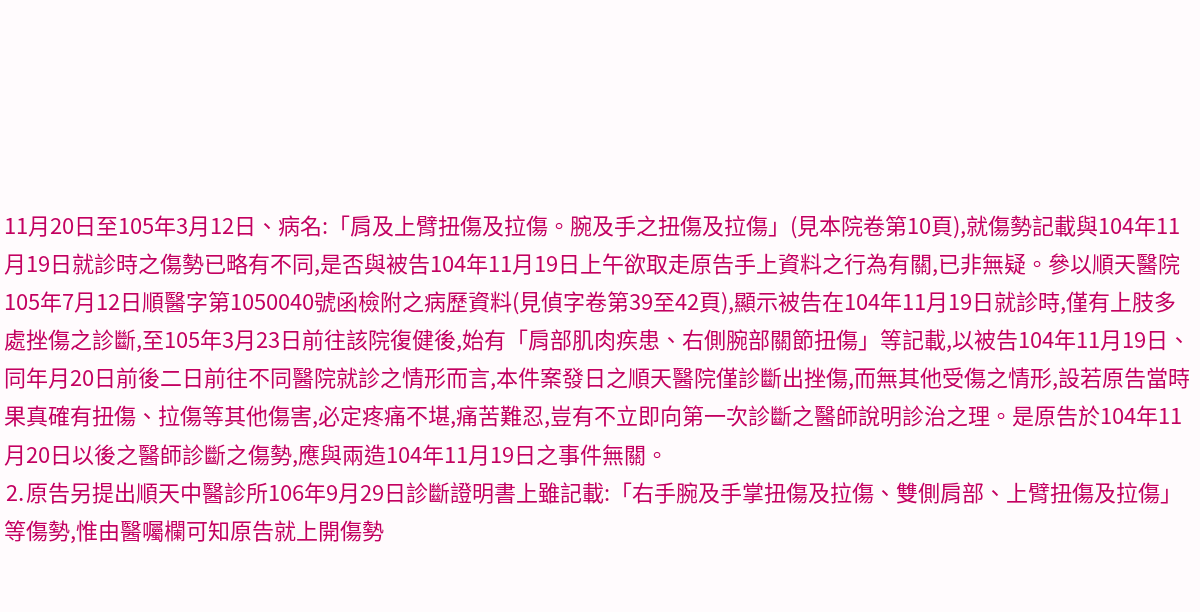11月20日至105年3月12日、病名:「肩及上臂扭傷及拉傷。腕及手之扭傷及拉傷」(見本院卷第10頁),就傷勢記載與104年11月19日就診時之傷勢已略有不同,是否與被告104年11月19日上午欲取走原告手上資料之行為有關,已非無疑。參以順天醫院105年7月12日順醫字第1050040號函檢附之病歷資料(見偵字卷第39至42頁),顯示被告在104年11月19日就診時,僅有上肢多處挫傷之診斷,至105年3月23日前往該院復健後,始有「肩部肌肉疾患、右側腕部關節扭傷」等記載,以被告104年11月19日、同年月20日前後二日前往不同醫院就診之情形而言,本件案發日之順天醫院僅診斷出挫傷,而無其他受傷之情形,設若原告當時果真確有扭傷、拉傷等其他傷害,必定疼痛不堪,痛苦難忍,豈有不立即向第一次診斷之醫師說明診治之理。是原告於104年11月20日以後之醫師診斷之傷勢,應與兩造104年11月19日之事件無關。
⒉原告另提出順天中醫診所106年9月29日診斷證明書上雖記載:「右手腕及手掌扭傷及拉傷、雙側肩部、上臂扭傷及拉傷」等傷勢,惟由醫囑欄可知原告就上開傷勢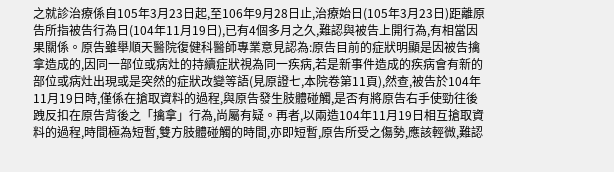之就診治療係自105年3月23日起,至106年9月28日止,治療始日(105年3月23日)距離原告所指被告行為日(104年11月19日),已有4個多月之久,難認與被告上開行為,有相當因果關係。原告雖舉順天醫院復健科醫師專業意見認為:原告目前的症狀明顯是因被告擒拿造成的,因同一部位或病灶的持續症狀視為同一疾病,若是新事件造成的疾病會有新的部位或病灶出現或是突然的症狀改變等語(見原證七,本院卷第11頁),然查,被告於104年11月19日時,僅係在搶取資料的過程,與原告發生肢體碰觸,是否有將原告右手使勁往後跩反扣在原告背後之「擒拿」行為,尚屬有疑。再者,以兩造104年11月19日相互搶取資料的過程,時間極為短暫,雙方肢體碰觸的時間,亦即短暫,原告所受之傷勢,應該輕微,難認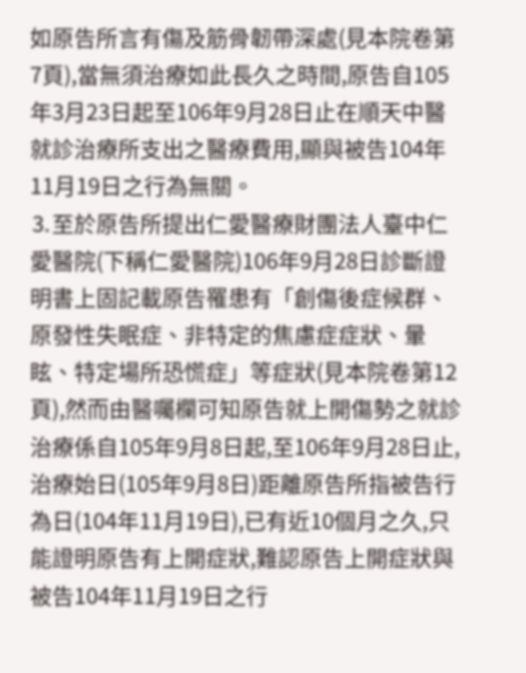如原告所言有傷及筋骨韌帶深處(見本院卷第7頁),當無須治療如此長久之時間,原告自105年3月23日起至106年9月28日止在順天中醫就診治療所支出之醫療費用,顯與被告104年11月19日之行為無關。
⒊至於原告所提出仁愛醫療財團法人臺中仁愛醫院(下稱仁愛醫院)106年9月28日診斷證明書上固記載原告罹患有「創傷後症候群、原發性失眠症、非特定的焦慮症症狀、暈眩、特定場所恐慌症」等症狀(見本院卷第12頁),然而由醫囑欄可知原告就上開傷勢之就診治療係自105年9月8日起,至106年9月28日止,治療始日(105年9月8日)距離原告所指被告行為日(104年11月19日),已有近10個月之久,只能證明原告有上開症狀,難認原告上開症狀與被告104年11月19日之行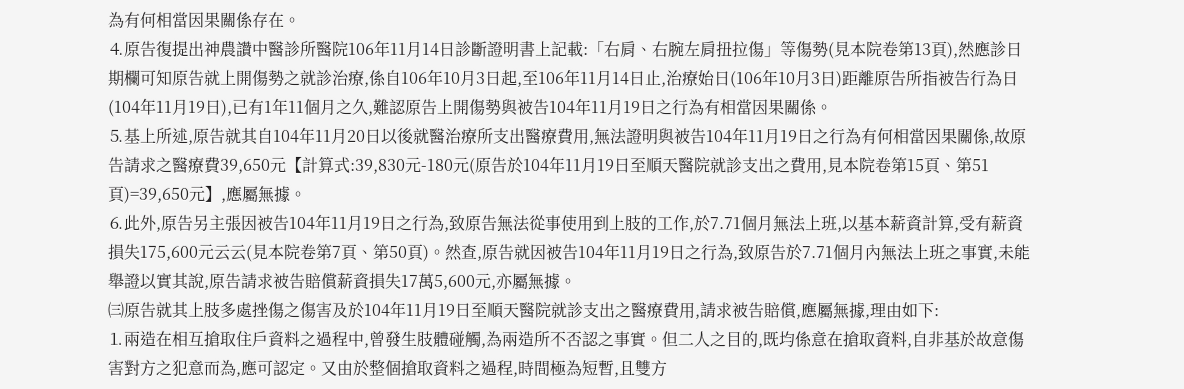為有何相當因果關係存在。
⒋原告復提出神農讚中醫診所醫院106年11月14日診斷證明書上記載:「右肩、右腕左肩扭拉傷」等傷勢(見本院卷第13頁),然應診日期欄可知原告就上開傷勢之就診治療,係自106年10月3日起,至106年11月14日止,治療始日(106年10月3日)距離原告所指被告行為日(104年11月19日),已有1年11個月之久,難認原告上開傷勢與被告104年11月19日之行為有相當因果關係。
⒌基上所述,原告就其自104年11月20日以後就醫治療所支出醫療費用,無法證明與被告104年11月19日之行為有何相當因果關係,故原告請求之醫療費39,650元【計算式:39,830元-180元(原告於104年11月19日至順天醫院就診支出之費用,見本院卷第15頁、第51頁)=39,650元】,應屬無據。
⒍此外,原告另主張因被告104年11月19日之行為,致原告無法從事使用到上肢的工作,於7.71個月無法上班,以基本薪資計算,受有薪資損失175,600元云云(見本院卷第7頁、第50頁)。然查,原告就因被告104年11月19日之行為,致原告於7.71個月內無法上班之事實,未能舉證以實其說,原告請求被告賠償薪資損失17萬5,600元,亦屬無據。
㈢原告就其上肢多處挫傷之傷害及於104年11月19日至順天醫院就診支出之醫療費用,請求被告賠償,應屬無據,理由如下:
⒈兩造在相互搶取住戶資料之過程中,曾發生肢體碰觸,為兩造所不否認之事實。但二人之目的,既均係意在搶取資料,自非基於故意傷害對方之犯意而為,應可認定。又由於整個搶取資料之過程,時間極為短暫,且雙方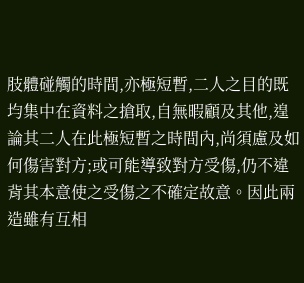肢體碰觸的時間,亦極短暫,二人之目的既均集中在資料之搶取,自無暇顧及其他,遑論其二人在此極短暫之時間內,尚須慮及如何傷害對方;或可能導致對方受傷,仍不違背其本意使之受傷之不確定故意。因此兩造雖有互相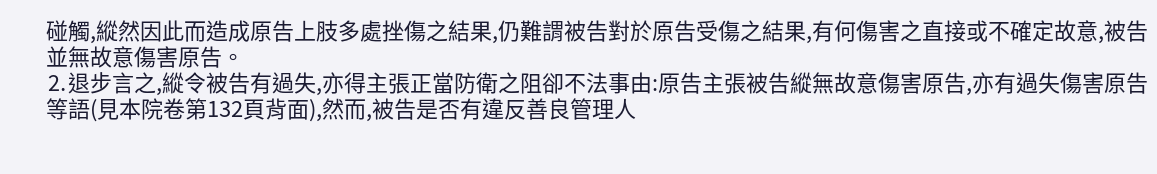碰觸,縱然因此而造成原告上肢多處挫傷之結果,仍難謂被告對於原告受傷之結果,有何傷害之直接或不確定故意,被告並無故意傷害原告。
⒉退步言之,縱令被告有過失,亦得主張正當防衛之阻卻不法事由:原告主張被告縱無故意傷害原告,亦有過失傷害原告等語(見本院卷第132頁背面),然而,被告是否有違反善良管理人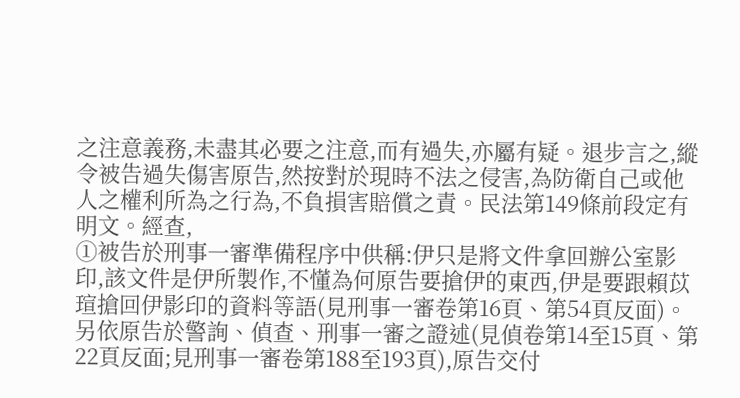之注意義務,未盡其必要之注意,而有過失,亦屬有疑。退步言之,縱令被告過失傷害原告,然按對於現時不法之侵害,為防衛自己或他人之權利所為之行為,不負損害賠償之責。民法第149條前段定有明文。經查,
①被告於刑事一審準備程序中供稱:伊只是將文件拿回辦公室影印,該文件是伊所製作,不懂為何原告要搶伊的東西,伊是要跟賴苡瑄搶回伊影印的資料等語(見刑事一審卷第16頁、第54頁反面)。另依原告於警詢、偵查、刑事一審之證述(見偵卷第14至15頁、第22頁反面;見刑事一審卷第188至193頁),原告交付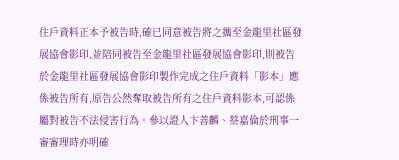住戶資料正本予被告時,確已同意被告將之攜至金龍里社區發展協會影印,並陪同被告至金龍里社區發展協會影印,則被告於金龍里社區發展協會影印製作完成之住戶資料「影本」應係被告所有,原告公然奪取被告所有之住戶資料影本,可認係屬對被告不法侵害行為。參以證人卞善麟、蔡嘉倫於刑事一審審理時亦明確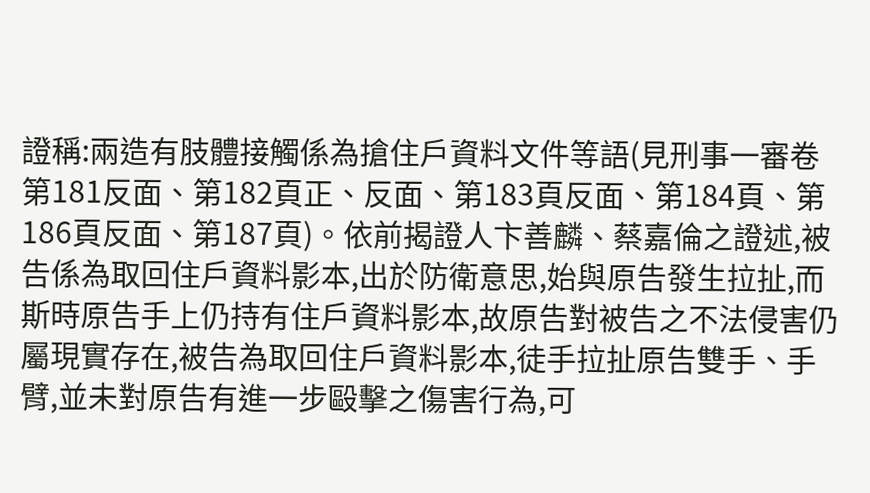證稱:兩造有肢體接觸係為搶住戶資料文件等語(見刑事一審卷第181反面、第182頁正、反面、第183頁反面、第184頁、第186頁反面、第187頁)。依前揭證人卞善麟、蔡嘉倫之證述,被告係為取回住戶資料影本,出於防衛意思,始與原告發生拉扯,而斯時原告手上仍持有住戶資料影本,故原告對被告之不法侵害仍屬現實存在,被告為取回住戶資料影本,徒手拉扯原告雙手、手臂,並未對原告有進一步毆擊之傷害行為,可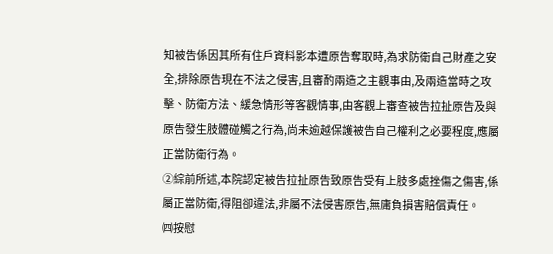知被告係因其所有住戶資料影本遭原告奪取時,為求防衛自己財產之安全,排除原告現在不法之侵害,且審酌兩造之主觀事由,及兩造當時之攻擊、防衛方法、緩急情形等客觀情事,由客觀上審查被告拉扯原告及與原告發生肢體碰觸之行為,尚未逾越保護被告自己權利之必要程度,應屬正當防衛行為。
②綜前所述,本院認定被告拉扯原告致原告受有上肢多處挫傷之傷害,係屬正當防衛,得阻卻違法,非屬不法侵害原告,無庸負損害賠償責任。
㈣按慰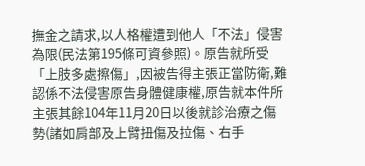撫金之請求,以人格權遭到他人「不法」侵害為限(民法第195條可資參照)。原告就所受「上肢多處擦傷」,因被告得主張正當防衛,難認係不法侵害原告身體健康權,原告就本件所主張其餘104年11月20日以後就診治療之傷勢(諸如肩部及上臂扭傷及拉傷、右手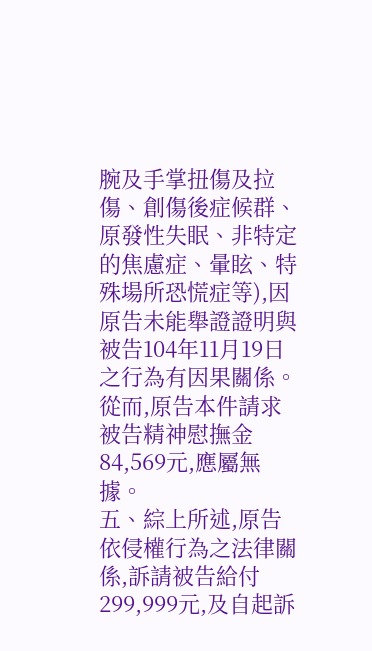腕及手掌扭傷及拉傷、創傷後症候群、原發性失眠、非特定的焦慮症、暈眩、特殊場所恐慌症等),因原告未能舉證證明與被告104年11月19日之行為有因果關係。從而,原告本件請求被告精神慰撫金84,569元,應屬無據。
五、綜上所述,原告依侵權行為之法律關係,訴請被告給付299,999元,及自起訴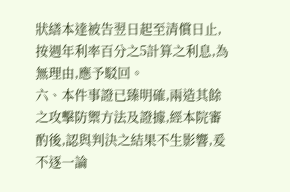狀繕本達被告翌日起至清償日止,按週年利率百分之5計算之利息,為無理由,應予駁回。
六、本件事證已臻明確,兩造其餘之攻擊防禦方法及證據,經本院審酌後,認與判決之結果不生影響,爰不逐一論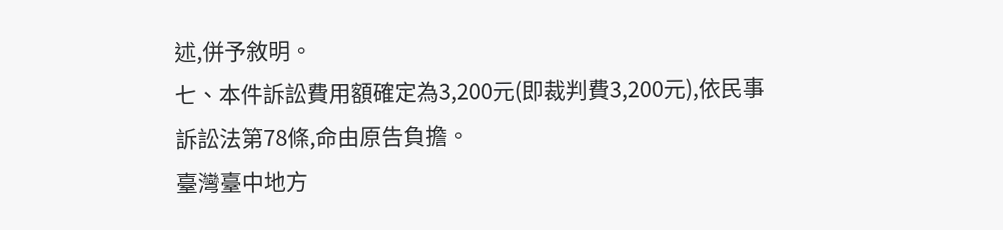述,併予敘明。
七、本件訴訟費用額確定為3,200元(即裁判費3,200元),依民事訴訟法第78條,命由原告負擔。
臺灣臺中地方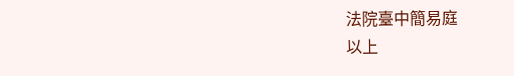法院臺中簡易庭
以上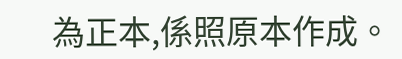為正本,係照原本作成。